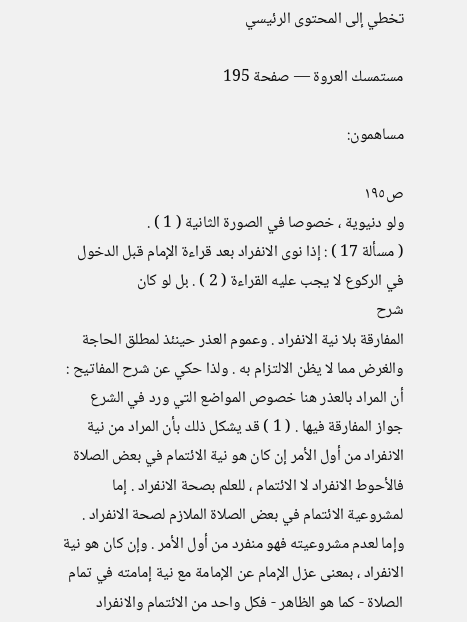تخطي إلى المحتوى الرئيسي

مستمسك العروة — صفحة 195

مساهمون:

ص١٩٥
ولو دنيوية ، خصوصا في الصورة الثانية ( 1 ) .
( مسألة 17 ) : إذا نوى الانفراد بعد قراءة الإمام قبل الدخول في الركوع لا يجب عليه القراءة ( 2 ) . بل لو كان
شرح
المفارقة بلا نية الانفراد . وعموم العذر حينئذ لمطلق الحاجة والغرض مما لا يظن الالتزام به . ولذا حكي عن شرح المفاتيح : أن المراد بالعذر هنا خصوص المواضع التي ورد في الشرع جواز المفارقة فيها . ( 1 ) قد يشكل ذلك بأن المراد من نية الانفراد من أول الأمر إن كان هو نية الائتمام في بعض الصلاة فالأحوط الانفراد لا الائتمام ، للعلم بصحة الانفراد . إما لمشروعية الائتمام في بعض الصلاة الملازم لصحة الانفراد . وإما لعدم مشروعيته فهو منفرد من أول الأمر . وإن كان هو نية الانفراد ، بمعنى عزل الإمام عن الإمامة مع نية إمامته في تمام الصلاة - كما هو الظاهر - فكل واحد من الائتمام والانفراد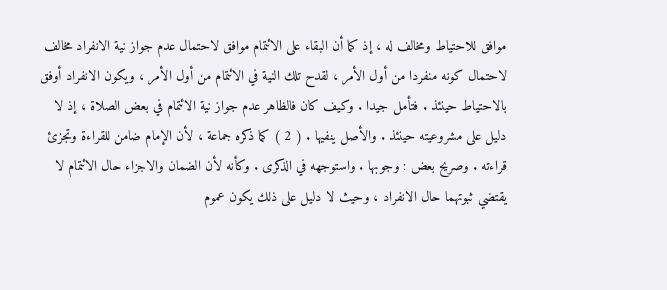موافق للاحتياط ومخالف له ، إذ كما أن البقاء على الائتمام موافق لاحتمال عدم جواز نية الانفراد مخالف لاحتمال كونه منفردا من أول الأمر ، لقدح تلك النية في الائتمام من أول الأمر ، ويكون الانفراد أوفق بالاحتياط حينئذ . فتأمل جيدا . وكيف كان فالظاهر عدم جواز نية الائتمام في بعض الصلاة ، إذ لا دليل على مشروعيته حينئذ . والأصل ينفيها . ( 2 ) كما ذكره جماعة ، لأن الإمام ضامن للقراءة وتجزئ قراءته . وصريح بعض : وجوبها . واستوجهه في الذكرى . وكأنه لأن الضمان والاجزاء حال الائتمام لا يقتضي ثبوتهما حال الانفراد ، وحيث لا دليل على ذلك يكون عموم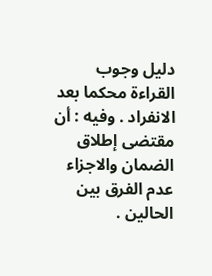دليل وجوب القراءة محكما بعد الانفراد . وفيه : أن مقتضى إطلاق الضمان والاجزاء عدم الفرق بين الحالين .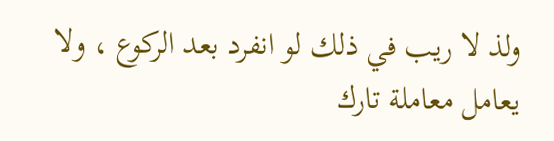ولذ لا ريب في ذلك لو انفرد بعد الركوع ، ولا يعامل معاملة تارك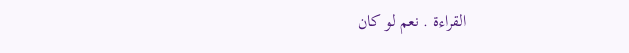القراءة . نعم لو كان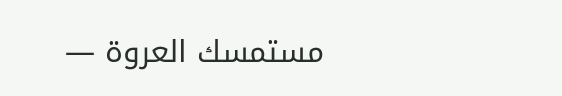مستمسك العروة —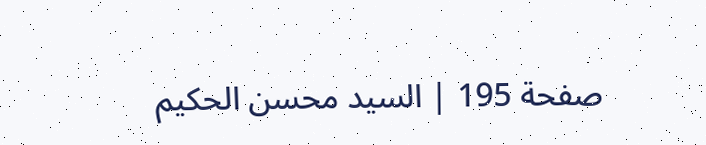صفحة 195 | السيد محسن الحكيم